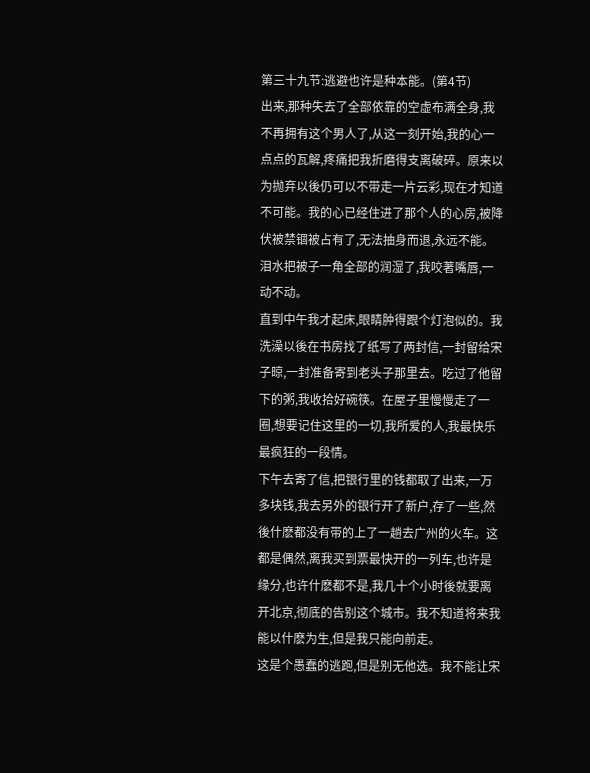第三十九节:逃避也许是种本能。(第4节)
出来,那种失去了全部依靠的空虚布满全身,我不再拥有这个男人了,从这一刻开始,我的心一点点的瓦解,疼痛把我折磨得支离破碎。原来以为抛弃以後仍可以不带走一片云彩,现在才知道不可能。我的心已经住进了那个人的心房,被降伏被禁锢被占有了,无法抽身而退,永远不能。
泪水把被子一角全部的润湿了,我咬著嘴唇,一动不动。
直到中午我才起床,眼睛肿得跟个灯泡似的。我洗澡以後在书房找了纸写了两封信,一封留给宋子晾,一封准备寄到老头子那里去。吃过了他留下的粥,我收拾好碗筷。在屋子里慢慢走了一圈,想要记住这里的一切,我所爱的人,我最快乐最疯狂的一段情。
下午去寄了信,把银行里的钱都取了出来,一万多块钱,我去另外的银行开了新户,存了一些,然後什麽都没有带的上了一趟去广州的火车。这都是偶然,离我买到票最快开的一列车,也许是缘分,也许什麽都不是,我几十个小时後就要离开北京,彻底的告别这个城市。我不知道将来我能以什麽为生,但是我只能向前走。
这是个愚蠢的逃跑,但是别无他选。我不能让宋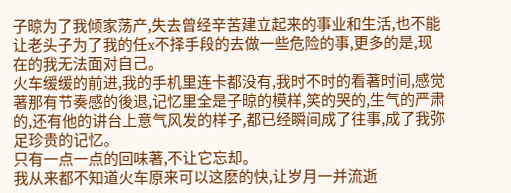子晾为了我倾家荡产,失去曾经辛苦建立起来的事业和生活,也不能让老头子为了我的任x不择手段的去做一些危险的事,更多的是,现在的我无法面对自己。
火车缓缓的前进,我的手机里连卡都没有,我时不时的看著时间,感觉著那有节奏感的後退,记忆里全是子晾的模样,笑的哭的,生气的严肃的,还有他的讲台上意气风发的样子,都已经瞬间成了往事,成了我弥足珍贵的记忆。
只有一点一点的回味著,不让它忘却。
我从来都不知道火车原来可以这麽的快,让岁月一并流逝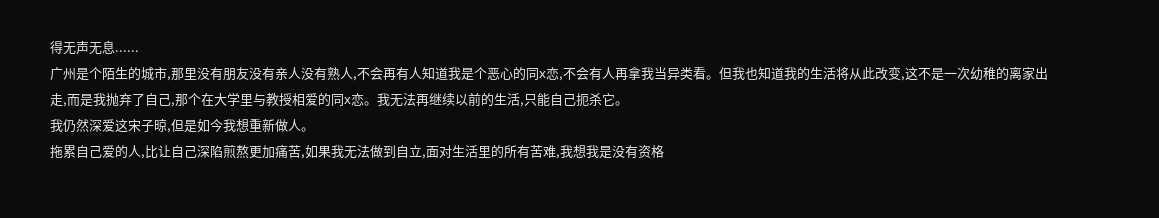得无声无息......
广州是个陌生的城市,那里没有朋友没有亲人没有熟人,不会再有人知道我是个恶心的同x恋,不会有人再拿我当异类看。但我也知道我的生活将从此改变,这不是一次幼稚的离家出走,而是我抛弃了自己,那个在大学里与教授相爱的同x恋。我无法再继续以前的生活,只能自己扼杀它。
我仍然深爱这宋子晾,但是如今我想重新做人。
拖累自己爱的人,比让自己深陷煎熬更加痛苦,如果我无法做到自立,面对生活里的所有苦难,我想我是没有资格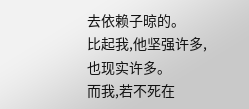去依赖子晾的。
比起我,他坚强许多,也现实许多。
而我,若不死在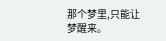那个梦里,只能让梦醒来。